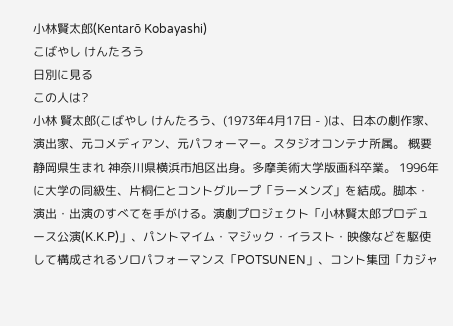小林賢太郎(Kentarō Kobayashi)
こばやし けんたろう
日別に見る
この人は?
小林 賢太郎(こばやし けんたろう、(1973年4月17日 - )は、日本の劇作家、演出家、元コメディアン、元パフォーマー。スタジオコンテナ所属。 概要 静岡県生まれ 神奈川県横浜市旭区出身。多摩美術大学版画科卒業。 1996年に大学の同級生、片桐仁とコントグループ「ラーメンズ」を結成。脚本・演出・出演のすべてを手がける。演劇プロジェクト「小林賢太郎プロデュース公演(K.K.P)」、パントマイム・マジック・イラスト・映像などを駆使して構成されるソロパフォーマンス「POTSUNEN」、コント集団「カジャ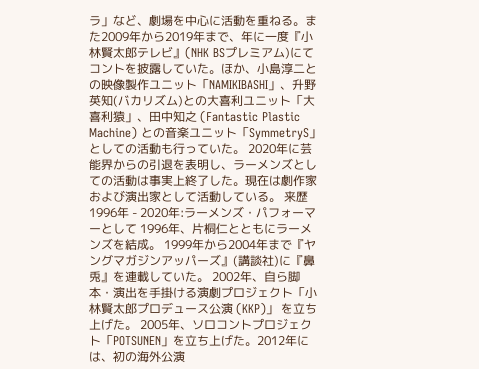ラ」など、劇場を中心に活動を重ねる。また2009年から2019年まで、年に一度『小林賢太郎テレビ』(NHK BSプレミアム)にてコントを披露していた。ほか、小島淳二との映像製作ユニット「NAMIKIBASHI」、升野英知(バカリズム)との大喜利ユニット「大喜利猿」、田中知之 (Fantastic Plastic Machine) との音楽ユニット「SymmetryS」としての活動も行っていた。 2020年に芸能界からの引退を表明し、ラーメンズとしての活動は事実上終了した。現在は劇作家および演出家として活動している。 来歴 1996年 - 2020年:ラーメンズ・パフォーマーとして 1996年、片桐仁とともにラーメンズを結成。 1999年から2004年まで『ヤングマガジンアッパーズ』(講談社)に『鼻兎』を連載していた。 2002年、自ら脚本・演出を手掛ける演劇プロジェクト「小林賢太郎プロデュース公演 (KKP)」 を立ち上げた。 2005年、ソロコントプロジェクト「POTSUNEN」を立ち上げた。2012年には、初の海外公演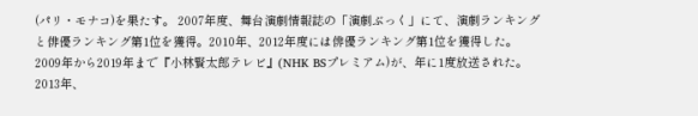(パリ・モナコ)を果たす。 2007年度、舞台演劇情報誌の「演劇ぶっく」にて、演劇ランキングと俳優ランキング第1位を獲得。2010年、2012年度には俳優ランキング第1位を獲得した。 2009年から2019年まで『小林賢太郎テレビ』(NHK BSプレミアム)が、年に1度放送された。 2013年、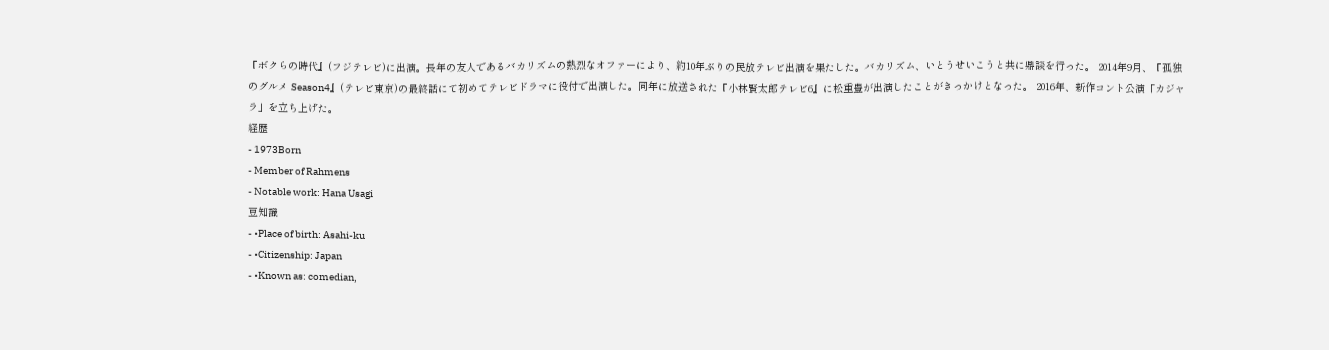『ボクらの時代』(フジテレビ)に出演。長年の友人であるバカリズムの熱烈なオファーにより、約10年ぶりの民放テレビ出演を果たした。バカリズム、いとうせいこうと共に鼎談を行った。 2014年9月、『孤独のグルメ Season4』(テレビ東京)の最終話にて初めてテレビドラマに役付で出演した。同年に放送された『小林賢太郎テレビ6』に松重豊が出演したことがきっかけとなった。 2016年、新作コント公演「カジャラ」を立ち上げた。
経歴
- 1973Born
- Member of Rahmens
- Notable work: Hana Usagi
豆知識
- •Place of birth: Asahi-ku
- •Citizenship: Japan
- •Known as: comedian,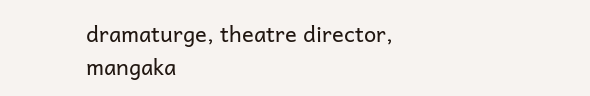dramaturge, theatre director, mangaka